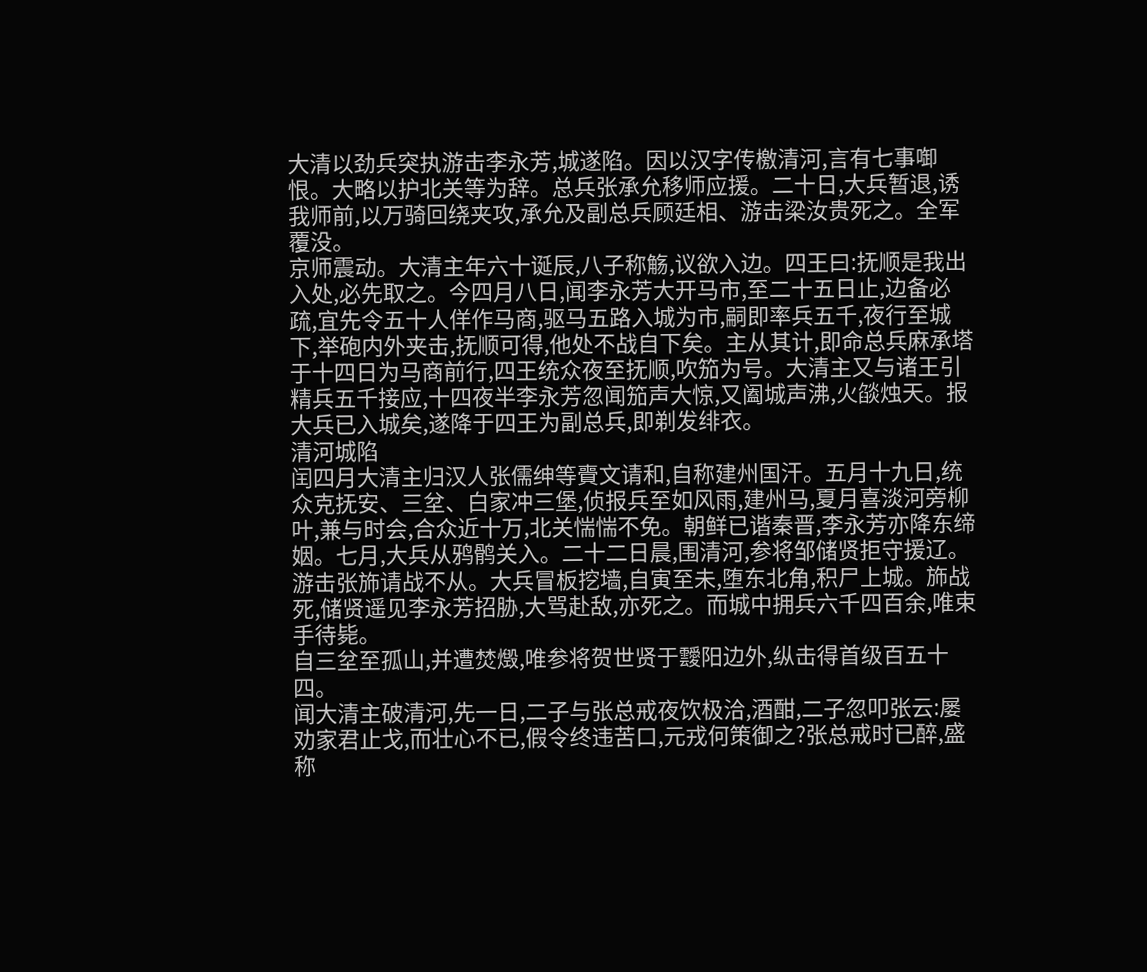大清以劲兵突执游击李永芳,城遂陷。因以汉字传檄清河,言有七事啣恨。大略以护北关等为辞。总兵张承允移师应援。二十日,大兵暂退,诱我师前,以万骑回绕夹攻,承允及副总兵顾廷相、游击梁汝贵死之。全军覆没。
京师震动。大清主年六十诞辰,八子称觞,议欲入边。四王曰:抚顺是我出入处,必先取之。今四月八日,闻李永芳大开马市,至二十五日止,边备必疏,宜先令五十人佯作马商,驱马五路入城为市,嗣即率兵五千,夜行至城下,举砲内外夹击,抚顺可得,他处不战自下矣。主从其计,即命总兵麻承塔于十四日为马商前行,四王统众夜至抚顺,吹笳为号。大清主又与诸王引精兵五千接应,十四夜半李永芳忽闻笳声大惊,又阖城声沸,火燄烛天。报大兵已入城矣,遂降于四王为副总兵,即剃发绯衣。
清河城陷
闰四月大清主归汉人张儒绅等賷文请和,自称建州国汗。五月十九日,统众克抚安、三坌、白家冲三堡,侦报兵至如风雨,建州马,夏月喜淡河旁柳叶,兼与时会,合众近十万,北关惴惴不免。朝鲜已谐秦晋,李永芳亦降东缔姻。七月,大兵从鸦鹘关入。二十二日晨,围清河,参将邹储贤拒守援辽。游击张斾请战不从。大兵冒板挖墙,自寅至未,堕东北角,积尸上城。斾战死,储贤遥见李永芳招胁,大骂赴敌,亦死之。而城中拥兵六千四百余,唯束手待毙。
自三坌至孤山,并遭焚燬,唯参将贺世贤于靉阳边外,纵击得首级百五十四。
闻大清主破清河,先一日,二子与张总戒夜饮极洽,酒酣,二子忽叩张云:屡劝家君止戈,而壮心不已,假令终违苦口,元戎何策御之?张总戒时已醉,盛称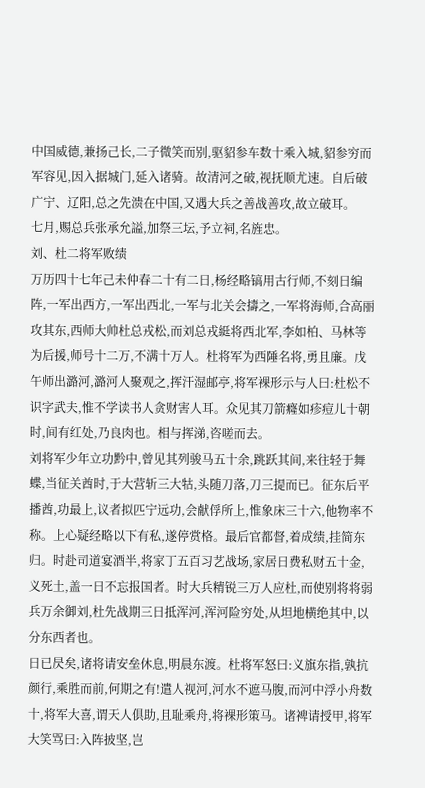中国威德,兼扬己长,二子微笑而别,驱貂参车数十乘入城,貂参穷而军容见,因入据城门,延入诸骑。故清河之破,视抚顺尤速。自后破广宁、辽阳,总之先溃在中国,又遇大兵之善战善攻,故立破耳。
七月,赐总兵张承允謚,加祭三坛,予立祠,名旌忠。
刘、杜二将军败绩
万历四十七年己未仲春二十有二日,杨经略镐用古行师,不刻日编阵,一军出西方,一军出西北,一军与北关会擣之,一军将海师,合高丽攻其东,西师大帅杜总戎松,而刘总戎綎将西北军,李如柏、马林等为后援,师号十二万,不满十万人。杜将军为西陲名将,勇且廉。戊午师出潞河,潞河人聚观之,挥汗湿邮亭,将军裸形示与人曰:杜松不识字武夫,惟不学读书人贪财害人耳。众见其刀箭癃如疹痘儿十朝时,间有红处,乃良肉也。相与挥涕,咨嗟而去。
刘将军少年立功黔中,曾见其列骏马五十余,跳跃其间,来往轻于舞蝶,当征关酋时,于大营斩三大牯,头随刀落,刀三提而已。征东后平播酋,功最上,议者拟匹宁远功,会献俘所上,惟象床三十六,他物率不称。上心疑经略以下有私,遂停赏格。最后官都督,着成绩,挂简东归。时赴司道宴酒半,将家丁五百习艺战场,家居日费私财五十金,义死土,盖一日不忘报国者。时大兵精锐三万人应杜,而使别将将弱兵万余御刘,杜先战期三日抵浑河,浑河险穷处,从坦地横绝其中,以分东西者也。
日已昃矣,诸将请安垒休息,明晨东渡。杜将军怒曰:义旗东指,孰抗颜行,乘胜而前,何期之有!遣人视河,河水不遮马腹,而河中浮小舟数十,将军大喜,谓天人俱助,且耻乘舟,将裸形策马。诸裨请授甲,将军大笑骂曰:入阵披坚,岂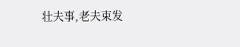壮夫事,老夫束发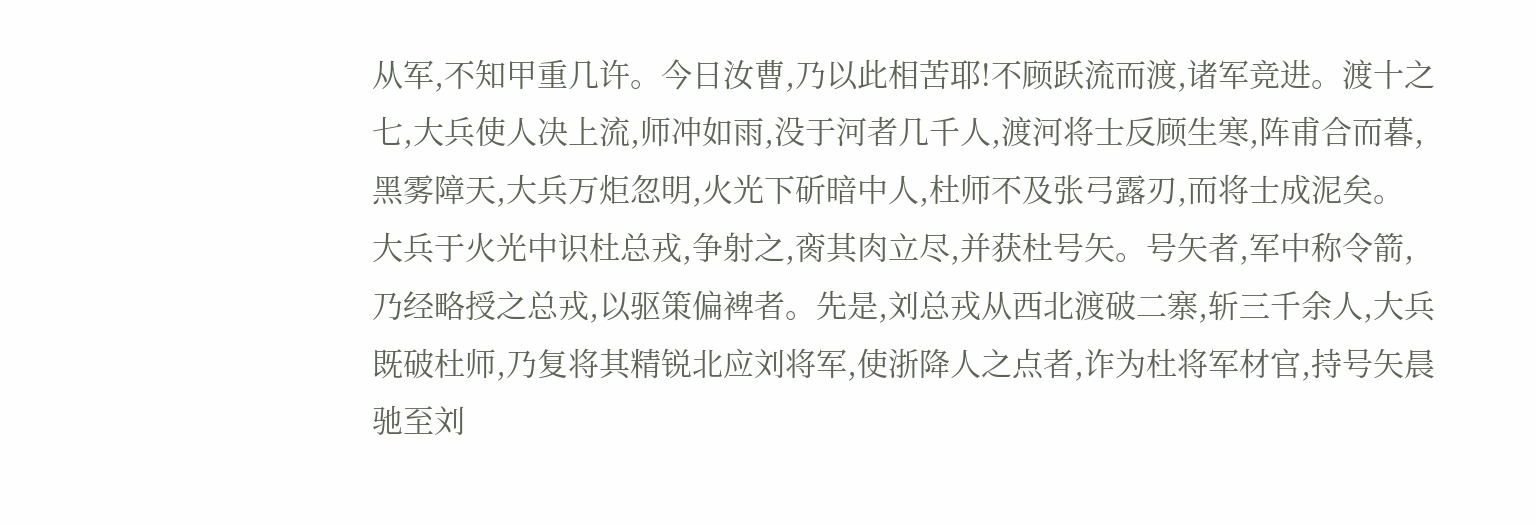从军,不知甲重几许。今日汝曹,乃以此相苦耶!不顾跃流而渡,诸军竞进。渡十之七,大兵使人决上流,师冲如雨,没于河者几千人,渡河将士反顾生寒,阵甫合而暮,黑雾障天,大兵万炬忽明,火光下斫暗中人,杜师不及张弓露刃,而将士成泥矣。
大兵于火光中识杜总戎,争射之,脔其肉立尽,并获杜号矢。号矢者,军中称令箭,乃经略授之总戎,以驱策偏裨者。先是,刘总戎从西北渡破二寨,斩三千余人,大兵既破杜师,乃复将其精锐北应刘将军,使浙降人之点者,诈为杜将军材官,持号矢晨驰至刘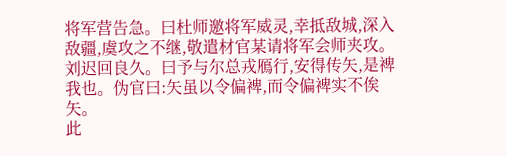将军营告急。曰杜师邀将军威灵,幸抵敌城,深入敌疆,虞攻之不继,敬遣材官某请将军会师夹攻。刘迟回良久。曰予与尔总戎鴈行,安得传矢,是裨我也。伪官曰:矢虽以令偏裨,而令偏裨实不俟矢。
此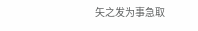矢之发为事急取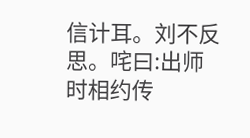信计耳。刘不反思。咤曰:出师时相约传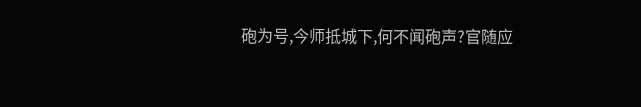砲为号,今师抵城下,何不闻砲声?官随应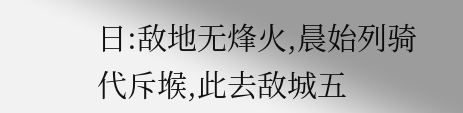日:敌地无烽火,晨始列骑代斥堠,此去敌城五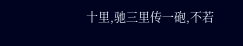十里,驰三里传一砲,不若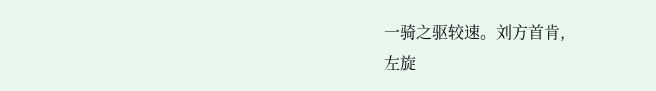一骑之驱较速。刘方首肯,
左旋